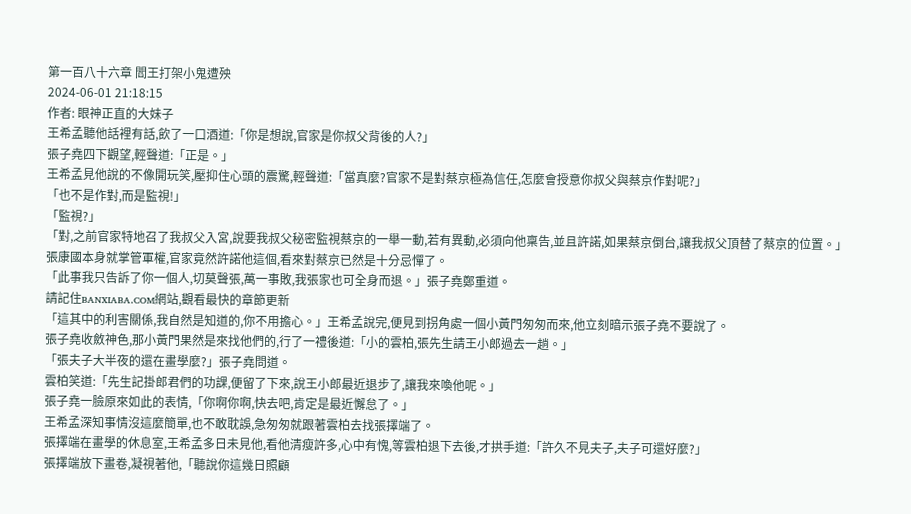第一百八十六章 閻王打架小鬼遭殃
2024-06-01 21:18:15
作者: 眼神正直的大妹子
王希孟聽他話裡有話,飲了一口酒道:「你是想說,官家是你叔父背後的人?」
張子堯四下觀望,輕聲道:「正是。」
王希孟見他說的不像開玩笑,壓抑住心頭的震驚,輕聲道:「當真麼?官家不是對蔡京極為信任,怎麼會授意你叔父與蔡京作對呢?」
「也不是作對,而是監視!」
「監視?」
「對,之前官家特地召了我叔父入宮,說要我叔父秘密監視蔡京的一舉一動,若有異動,必須向他稟告,並且許諾,如果蔡京倒台,讓我叔父頂替了蔡京的位置。」
張康國本身就掌管軍權,官家竟然許諾他這個,看來對蔡京已然是十分忌憚了。
「此事我只告訴了你一個人,切莫聲張,萬一事敗,我張家也可全身而退。」張子堯鄭重道。
請記住ʙᴀɴxɪᴀʙᴀ.ᴄᴏᴍ網站,觀看最快的章節更新
「這其中的利害關係,我自然是知道的,你不用擔心。」王希孟說完,便見到拐角處一個小黃門匆匆而來,他立刻暗示張子堯不要說了。
張子堯收斂神色,那小黃門果然是來找他們的,行了一禮後道:「小的雲柏,張先生請王小郎過去一趟。」
「張夫子大半夜的還在畫學麼?」張子堯問道。
雲柏笑道:「先生記掛郎君們的功課,便留了下來,說王小郎最近退步了,讓我來喚他呢。」
張子堯一臉原來如此的表情,「你啊你啊,快去吧,肯定是最近懈怠了。」
王希孟深知事情沒這麼簡單,也不敢耽誤,急匆匆就跟著雲柏去找張擇端了。
張擇端在畫學的休息室,王希孟多日未見他,看他清瘦許多,心中有愧,等雲柏退下去後,才拱手道:「許久不見夫子,夫子可還好麼?」
張擇端放下畫卷,凝視著他,「聽說你這幾日照顧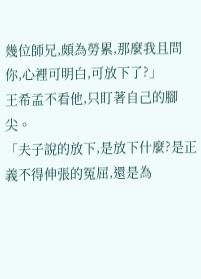幾位師兄,頗為勞累,那麼我且問你,心裡可明白,可放下了?」
王希孟不看他,只盯著自己的腳尖。
「夫子說的放下,是放下什麼?是正義不得伸張的冤屈,還是為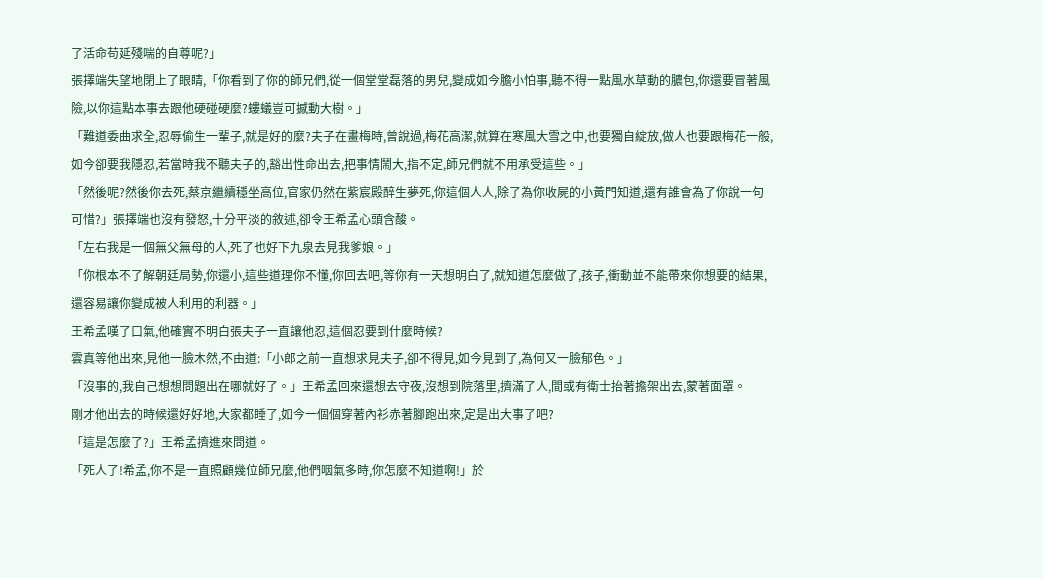了活命苟延殘喘的自尊呢?」
張擇端失望地閉上了眼睛,「你看到了你的師兄們,從一個堂堂磊落的男兒,變成如今膽小怕事,聽不得一點風水草動的膿包,你還要冒著風險,以你這點本事去跟他硬碰硬麼?螻蟻豈可撼動大樹。」
「難道委曲求全,忍辱偷生一輩子,就是好的麼?夫子在畫梅時,曾說過,梅花高潔,就算在寒風大雪之中,也要獨自綻放,做人也要跟梅花一般,如今卻要我隱忍,若當時我不聽夫子的,豁出性命出去,把事情鬧大,指不定,師兄們就不用承受這些。」
「然後呢?然後你去死,蔡京繼續穩坐高位,官家仍然在紫宸殿醉生夢死,你這個人人,除了為你收屍的小黃門知道,還有誰會為了你說一句可惜?」張擇端也沒有發怒,十分平淡的敘述,卻令王希孟心頭含酸。
「左右我是一個無父無母的人,死了也好下九泉去見我爹娘。」
「你根本不了解朝廷局勢,你還小,這些道理你不懂,你回去吧,等你有一天想明白了,就知道怎麼做了,孩子,衝動並不能帶來你想要的結果,還容易讓你變成被人利用的利器。」
王希孟嘆了口氣,他確實不明白張夫子一直讓他忍,這個忍要到什麼時候?
雲真等他出來,見他一臉木然,不由道:「小郎之前一直想求見夫子,卻不得見,如今見到了,為何又一臉郁色。」
「沒事的,我自己想想問題出在哪就好了。」王希孟回來還想去守夜,沒想到院落里,擠滿了人,間或有衛士抬著擔架出去,蒙著面罩。
剛才他出去的時候還好好地,大家都睡了,如今一個個穿著內衫赤著腳跑出來,定是出大事了吧?
「這是怎麼了?」王希孟擠進來問道。
「死人了!希孟,你不是一直照顧幾位師兄麼,他們咽氣多時,你怎麼不知道啊!」於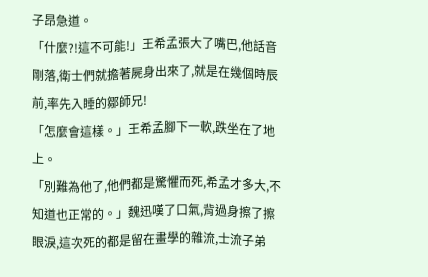子昂急道。
「什麼?!這不可能!」王希孟張大了嘴巴,他話音剛落,衛士們就擔著屍身出來了,就是在幾個時辰前,率先入睡的鄒師兄!
「怎麼會這樣。」王希孟腳下一軟,跌坐在了地上。
「別難為他了,他們都是驚懼而死,希孟才多大,不知道也正常的。」魏迅嘆了口氣,背過身擦了擦眼淚,這次死的都是留在畫學的雜流,士流子弟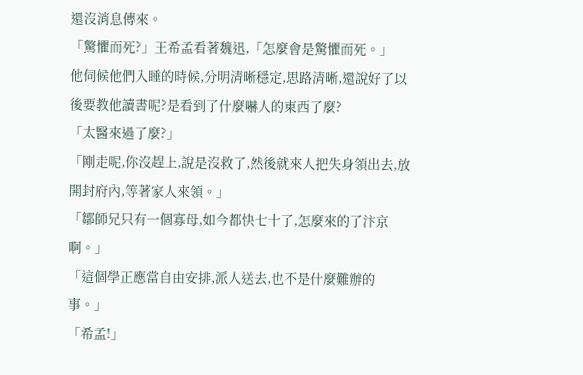還沒消息傳來。
「驚懼而死?」王希孟看著魏迅,「怎麼會是驚懼而死。」
他伺候他們入睡的時候,分明清晰穩定,思路清晰,還說好了以後要教他讀書呢?是看到了什麼嚇人的東西了麼?
「太醫來過了麼?」
「剛走呢,你沒趕上,說是沒救了,然後就來人把失身領出去,放開封府內,等著家人來領。」
「鄒師兄只有一個寡母,如今都快七十了,怎麼來的了汴京啊。」
「這個學正應當自由安排,派人送去,也不是什麼難辦的事。」
「希孟!」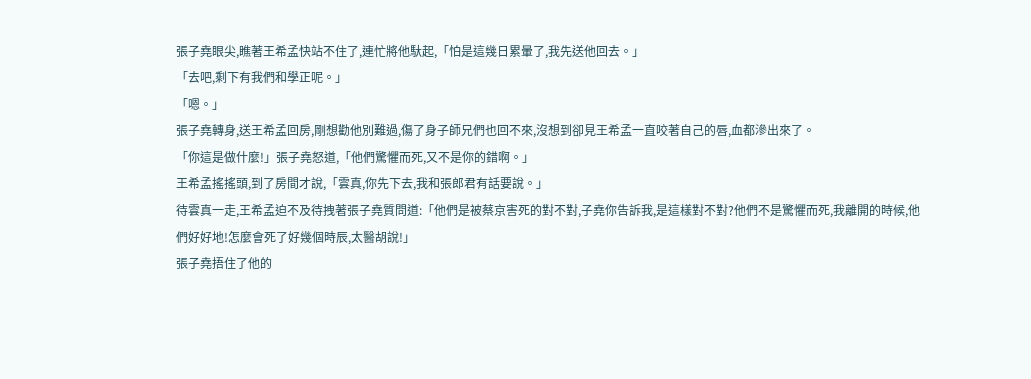張子堯眼尖,瞧著王希孟快站不住了,連忙將他馱起,「怕是這幾日累暈了,我先送他回去。」
「去吧,剩下有我們和學正呢。」
「嗯。」
張子堯轉身,送王希孟回房,剛想勸他別難過,傷了身子師兄們也回不來,沒想到卻見王希孟一直咬著自己的唇,血都滲出來了。
「你這是做什麼!」張子堯怒道,「他們驚懼而死,又不是你的錯啊。」
王希孟搖搖頭,到了房間才說,「雲真,你先下去,我和張郎君有話要說。」
待雲真一走,王希孟迫不及待拽著張子堯質問道:「他們是被蔡京害死的對不對,子堯你告訴我,是這樣對不對?他們不是驚懼而死,我離開的時候,他們好好地!怎麼會死了好幾個時辰,太醫胡說!」
張子堯捂住了他的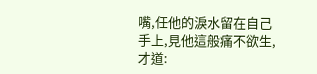嘴,任他的淚水留在自己手上,見他這般痛不欲生,才道: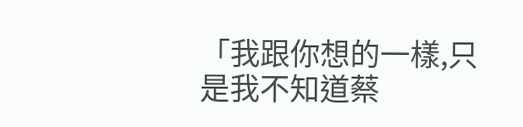「我跟你想的一樣,只是我不知道蔡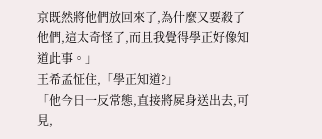京既然將他們放回來了,為什麼又要殺了他們,這太奇怪了,而且我覺得學正好像知道此事。」
王希孟怔住,「學正知道?」
「他今日一反常態,直接將屍身送出去,可見,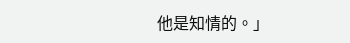他是知情的。」